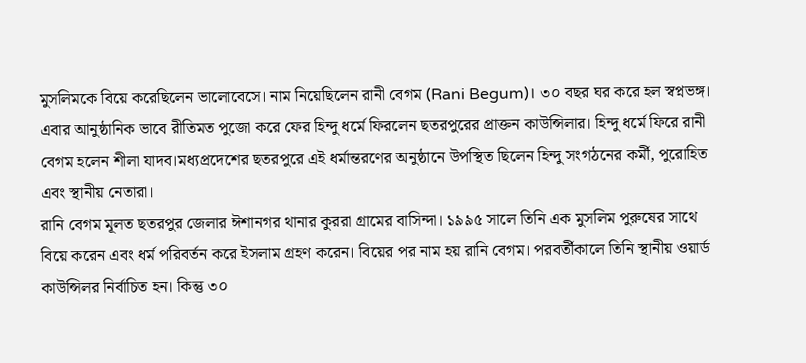মুসলিমকে বিয়ে করেছিলেন ভালোবেসে। নাম নিয়েছিলেন রানী বেগম (Rani Begum)। ৩০ বছর ঘর করে হল স্বপ্নভঙ্গ। এবার আনুষ্ঠানিক ভাবে রীতিমত পুজো করে ফের হিন্দু ধর্মে ফিরলেন ছতরপুরের প্রাক্তন কাউন্সিলার। হিন্দু ধর্মে ফিরে রানী বেগম হলেন শীলা যাদব।মধ্যপ্রদেশের ছতরপুরে এই ধর্মান্তরণের অনুষ্ঠানে উপস্থিত ছিলেন হিন্দু সংগঠনের কর্মী, পুরোহিত এবং স্থানীয় নেতারা।
রানি বেগম মূলত ছতরপুর জেলার ঈশানগর থানার কুররা গ্রামের বাসিন্দা। ১৯৯৫ সালে তিনি এক মুসলিম পুরুষের সাথে বিয়ে করেন এবং ধর্ম পরিবর্তন করে ইসলাম গ্রহণ করেন। বিয়ের পর নাম হয় রানি বেগম। পরবর্তীকালে তিনি স্থানীয় ওয়ার্ড কাউন্সিলর নির্বাচিত হন। কিন্তু ৩০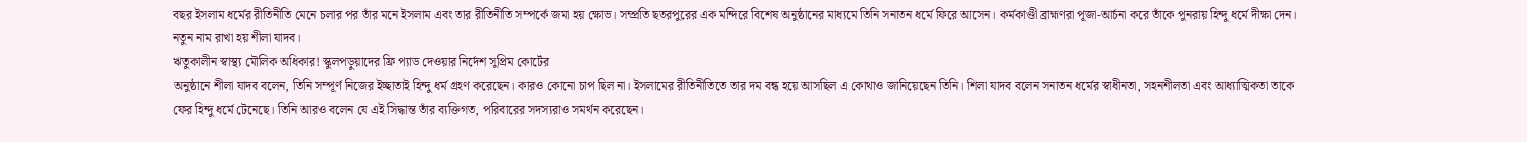বছর ইসলাম ধর্মের রীতিনীতি মেনে চলার পর তাঁর মনে ইসলাম এবং তার রীতিনীতি সম্পর্কে জমা হয় ক্ষোভ। সম্প্রতি ছতরপুরের এক মন্দিরে বিশেষ অনুষ্ঠানের মাধ্যমে তিনি সনাতন ধর্মে ফিরে আসেন। কর্মকাণ্ডী ব্রাহ্মণরা পূজা-আর্চনা করে তাঁকে পুনরায় হিন্দু ধর্মে দীক্ষা দেন। নতুন নাম রাখা হয় শীলা যাদব।
ঋতুকালীন স্বাস্থ্য মৌলিক অধিকার! স্কুলপড়ুয়াদের ফ্রি প্যাড দেওয়ার নির্দেশ সুপ্রিম কোর্টের
অনুষ্ঠানে শীলা যাদব বলেন, তিনি সম্পূর্ণ নিজের ইচ্ছাতাই হিন্দু ধর্ম গ্রহণ করেছেন। কারও কোনো চাপ ছিল না। ইসলামের রীতিনীতিতে তার দম বন্ধ হয়ে আসছিল এ কোথাও জানিয়েছেন তিনি। শিলা যাদব বলেন সনাতন ধর্মের স্বাধীনতা, সহনশীলতা এবং আধ্যাত্মিকতা তাকে ফের হিন্দু ধর্মে টেনেছে। তিনি আরও বলেন যে এই সিদ্ধান্ত তাঁর ব্যক্তিগত, পরিবারের সদস্যরাও সমর্থন করেছেন।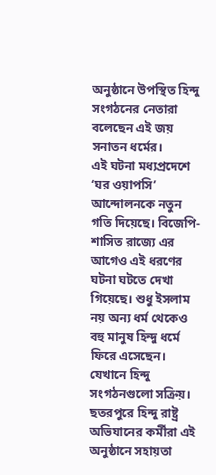অনুষ্ঠানে উপস্থিত হিন্দু সংগঠনের নেতারা বলেছেন এই জয় সনাতন ধর্মের।
এই ঘটনা মধ্যপ্রদেশে ‘ঘর ওয়াপসি’ আন্দোলনকে নতুন গতি দিয়েছে। বিজেপি-শাসিত রাজ্যে এর আগেও এই ধরণের ঘটনা ঘটতে দেখা গিয়েছে। শুধু ইসলাম নয় অন্য ধর্ম থেকেও বহু মানুষ হিন্দু ধর্মে ফিরে এসেছেন। যেখানে হিন্দু সংগঠনগুলো সক্রিয়। ছতরপুরে হিন্দু রাষ্ট্র অভিযানের কর্মীরা এই অনুষ্ঠানে সহায়তা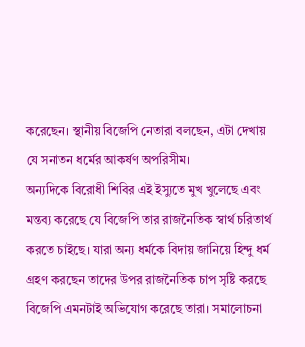করেছেন। স্থানীয় বিজেপি নেতারা বলছেন, এটা দেখায় যে সনাতন ধর্মের আকর্ষণ অপরিসীম।
অন্যদিকে বিরোধী শিবির এই ইস্যুতে মুখ খুলেছে এবং মন্তব্য করেছে যে বিজেপি তার রাজনৈতিক স্বার্থ চরিতার্থ করতে চাইছে। যারা অন্য ধর্মকে বিদায় জানিয়ে হিন্দু ধর্ম গ্রহণ করছেন তাদের উপর রাজনৈতিক চাপ সৃষ্টি করছে বিজেপি এমনটাই অভিযোগ করেছে তারা। সমালোচনা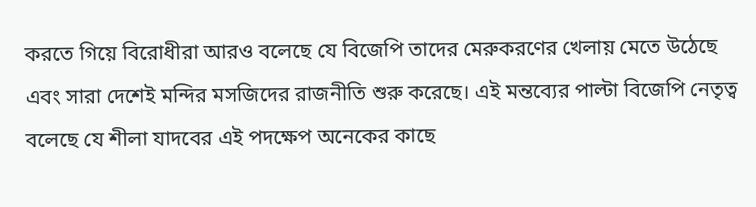করতে গিয়ে বিরোধীরা আরও বলেছে যে বিজেপি তাদের মেরুকরণের খেলায় মেতে উঠেছে এবং সারা দেশেই মন্দির মসজিদের রাজনীতি শুরু করেছে। এই মন্তব্যের পাল্টা বিজেপি নেতৃত্ব বলেছে যে শীলা যাদবের এই পদক্ষেপ অনেকের কাছে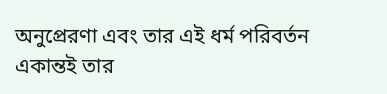অনুপ্রেরণা এবং তার এই ধর্ম পরিবর্তন একান্তই তার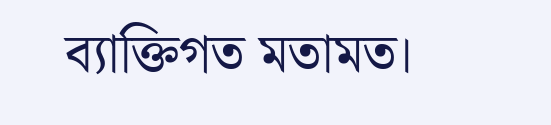ব্যাক্তিগত মতামত।